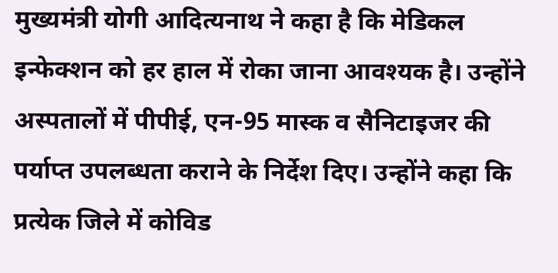मुख्यमंत्री योगी आदित्यनाथ ने कहा है कि मेडिकल इन्फेक्शन को हर हाल में रोका जाना आवश्यक है। उन्होंने अस्पतालों में पीपीई, एन-95 मास्क व सैनिटाइजर की पर्याप्त उपलब्धता कराने के निर्देश दिए। उन्होंने कहा कि प्रत्येक जिले में कोविड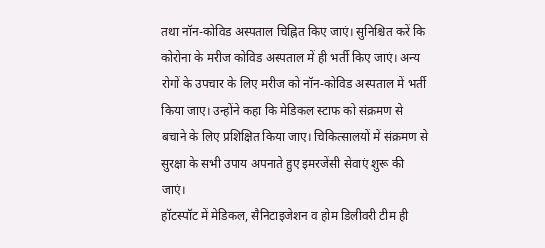तथा नॉन-कोविड अस्पताल चिह्नित किए जाएं। सुनिश्चित करें कि कोरोना के मरीज कोविड अस्पताल में ही भर्ती किए जाएं। अन्य रोगों के उपचार के लिए मरीज को नॉन-कोविड अस्पताल में भर्ती किया जाए। उन्होंने कहा कि मेडिकल स्टाफ को संक्रमण से बचाने के लिए प्रशिक्षित किया जाए। चिकित्सालयों में संक्रमण से सुरक्षा के सभी उपाय अपनाते हुए इमरजेंसी सेवाएं शुरू की जाएं।
हॉटस्पॉट में मेडिकल, सैनिटाइजेशन व होम डिलीवरी टीम ही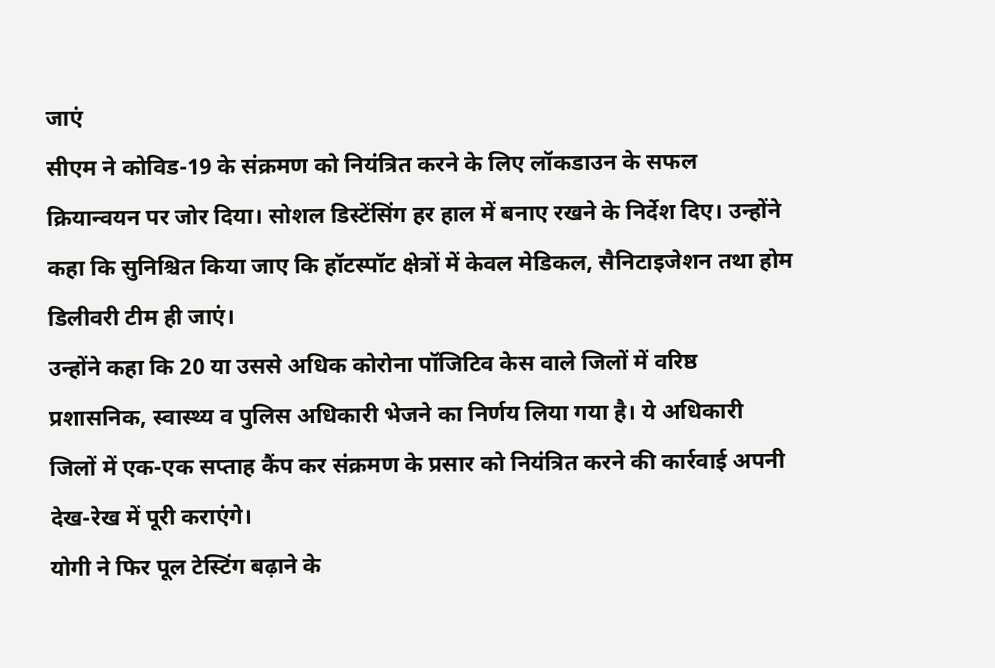जाएं
सीएम ने कोविड-19 के संक्रमण को नियंत्रित करने के लिए लॉकडाउन के सफल क्रियान्वयन पर जोर दिया। सोशल डिस्टेंसिंग हर हाल में बनाए रखने के निर्देश दिए। उन्होंने कहा कि सुनिश्चित किया जाए कि हॉटस्पॉट क्षेत्रों में केवल मेडिकल, सैनिटाइजेशन तथा होम डिलीवरी टीम ही जाएं।
उन्होंने कहा कि 20 या उससे अधिक कोरोना पॉजिटिव केस वाले जिलों में वरिष्ठ प्रशासनिक, स्वास्थ्य व पुलिस अधिकारी भेजने का निर्णय लिया गया है। ये अधिकारी जिलों में एक-एक सप्ताह कैंप कर संक्रमण के प्रसार को नियंत्रित करने की कार्रवाई अपनी देख-रेख में पूरी कराएंगे।
योगी ने फिर पूल टेस्टिंग बढ़ाने के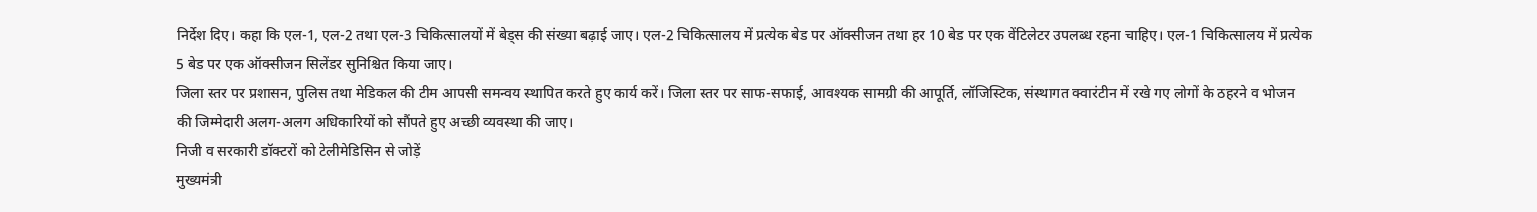निर्देश दिए। कहा कि एल-1, एल-2 तथा एल-3 चिकित्सालयों में बेड्स की संख्या बढ़ाई जाए। एल-2 चिकित्सालय में प्रत्येक बेड पर ऑक्सीजन तथा हर 10 बेड पर एक वेंटिलेटर उपलब्ध रहना चाहिए। एल-1 चिकित्सालय में प्रत्येक 5 बेड पर एक ऑक्सीजन सिलेंडर सुनिश्चित किया जाए।
जिला स्तर पर प्रशासन, पुलिस तथा मेडिकल की टीम आपसी समन्वय स्थापित करते हुए कार्य करें। जिला स्तर पर साफ-सफाई, आवश्यक सामग्री की आपूर्ति, लॉजिस्टिक, संस्थागत क्वारंटीन में रखे गए लोगों के ठहरने व भोजन की जिम्मेदारी अलग-अलग अधिकारियों को सौंपते हुए अच्छी व्यवस्था की जाए।
निजी व सरकारी डॉक्टरों को टेलीमेडिसिन से जोड़ें
मुख्यमंत्री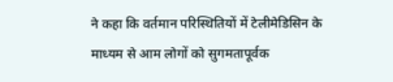ने कहा कि वर्तमान परिस्थितियों में टेलीमेडिसिन के माध्यम से आम लोगों को सुगमतापूर्वक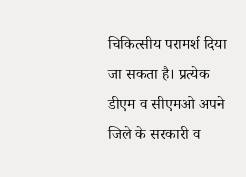चिकित्सीय परामर्श दिया जा सकता है। प्रत्येक डीएम व सीएमओ अपने जिले के सरकारी व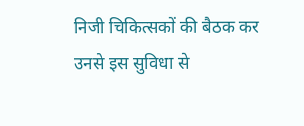निजी चिकित्सकों की बैठक कर उनसे इस सुविधा से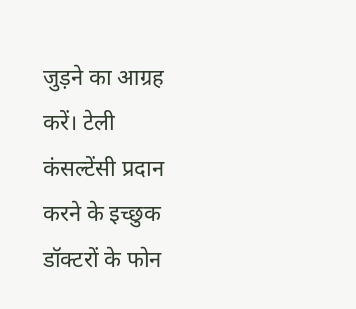जुड़ने का आग्रह करें। टेली कंसल्टेंसी प्रदान करने के इच्छुक डॉक्टरों के फोन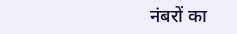नंबरों का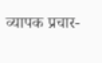व्यापक प्रचार-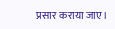प्रसार कराया जाए।